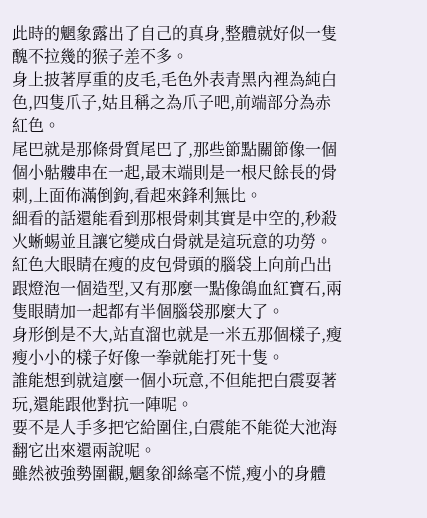此時的魍象露出了自己的真身,整體就好似一隻醜不拉幾的猴子差不多。
身上披著厚重的皮毛,毛色外表青黑內裡為純白色,四隻爪子,姑且稱之為爪子吧,前端部分為赤紅色。
尾巴就是那條骨質尾巴了,那些節點關節像一個個小骷髏串在一起,最末端則是一根尺餘長的骨刺,上面佈滿倒鉤,看起來鋒利無比。
細看的話還能看到那根骨刺其實是中空的,秒殺火蜥蜴並且讓它變成白骨就是這玩意的功勞。
紅色大眼睛在瘦的皮包骨頭的腦袋上向前凸出跟燈泡一個造型,又有那麼一點像鴿血紅寶石,兩隻眼睛加一起都有半個腦袋那麼大了。
身形倒是不大,站直溜也就是一米五那個樣子,瘦瘦小小的樣子好像一拳就能打死十隻。
誰能想到就這麼一個小玩意,不但能把白震耍著玩,還能跟他對抗一陣呢。
要不是人手多把它給圍住,白震能不能從大池海翻它出來還兩說呢。
雖然被強勢圍觀,魍象卻絲毫不慌,瘦小的身體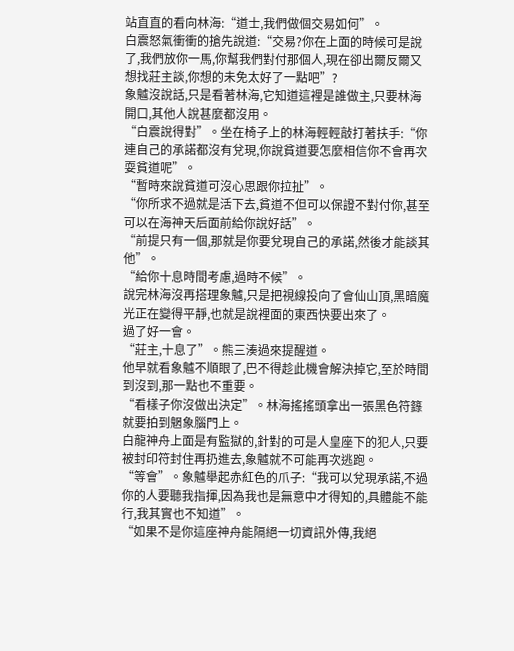站直直的看向林海:“道士,我們做個交易如何”。
白震怒氣衝衝的搶先說道:“交易?你在上面的時候可是說了,我們放你一馬,你幫我們對付那個人,現在卻出爾反爾又想找莊主談,你想的未免太好了一點吧”?
象魖沒說話,只是看著林海,它知道這裡是誰做主,只要林海開口,其他人說甚麼都沒用。
“白震說得對”。坐在椅子上的林海輕輕敲打著扶手:“你連自己的承諾都沒有兌現,你說貧道要怎麼相信你不會再次耍貧道呢”。
“暫時來說貧道可沒心思跟你拉扯”。
“你所求不過就是活下去,貧道不但可以保證不對付你,甚至可以在海神天后面前給你說好話”。
“前提只有一個,那就是你要兌現自己的承諾,然後才能談其他”。
“給你十息時間考慮,過時不候”。
說完林海沒再搭理象魖,只是把視線投向了會仙山頂,黑暗魔光正在變得平靜,也就是說裡面的東西快要出來了。
過了好一會。
“莊主,十息了”。熊三湊過來提醒道。
他早就看象魖不順眼了,巴不得趁此機會解決掉它,至於時間到沒到,那一點也不重要。
“看樣子你沒做出決定”。林海搖搖頭拿出一張黑色符籙就要拍到魍象腦門上。
白龍神舟上面是有監獄的,針對的可是人皇座下的犯人,只要被封印符封住再扔進去,象魖就不可能再次逃跑。
“等會”。象魖舉起赤紅色的爪子:“我可以兌現承諾,不過你的人要聽我指揮,因為我也是無意中才得知的,具體能不能行,我其實也不知道”。
“如果不是你這座神舟能隔絕一切資訊外傳,我絕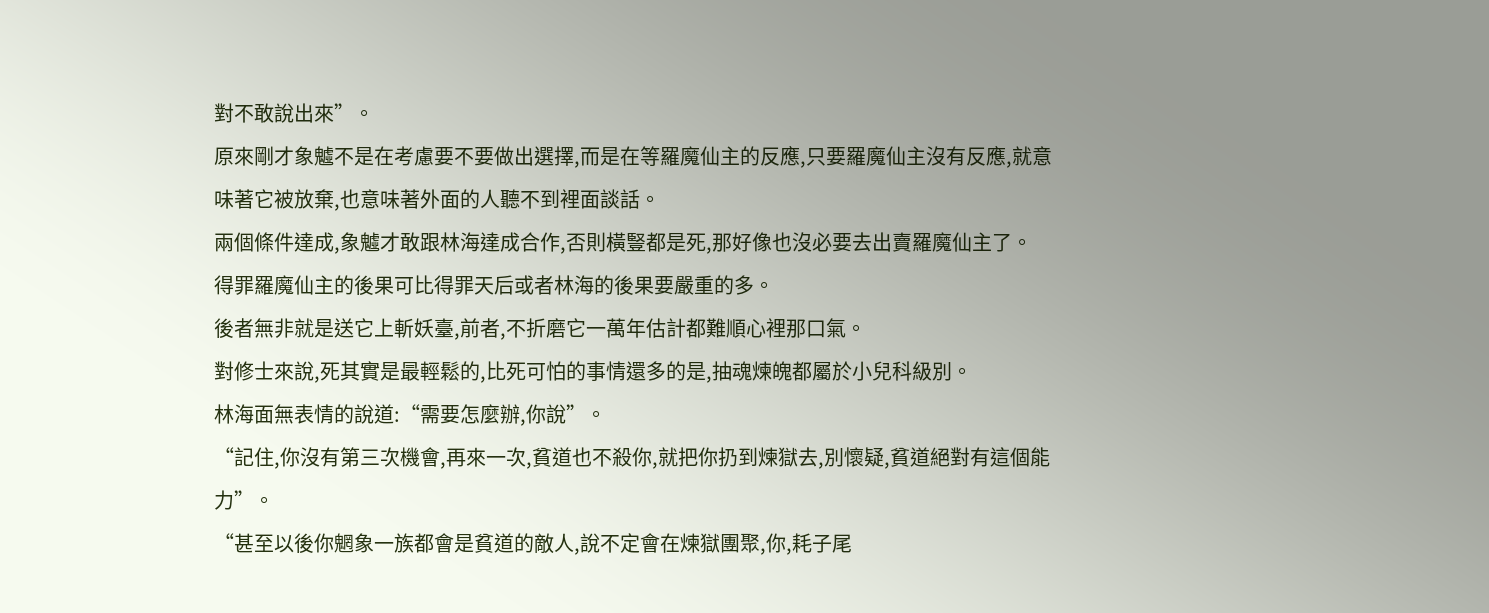對不敢說出來”。
原來剛才象魖不是在考慮要不要做出選擇,而是在等羅魔仙主的反應,只要羅魔仙主沒有反應,就意味著它被放棄,也意味著外面的人聽不到裡面談話。
兩個條件達成,象魖才敢跟林海達成合作,否則橫豎都是死,那好像也沒必要去出賣羅魔仙主了。
得罪羅魔仙主的後果可比得罪天后或者林海的後果要嚴重的多。
後者無非就是送它上斬妖臺,前者,不折磨它一萬年估計都難順心裡那口氣。
對修士來說,死其實是最輕鬆的,比死可怕的事情還多的是,抽魂煉魄都屬於小兒科級別。
林海面無表情的說道:“需要怎麼辦,你說”。
“記住,你沒有第三次機會,再來一次,貧道也不殺你,就把你扔到煉獄去,別懷疑,貧道絕對有這個能力”。
“甚至以後你魍象一族都會是貧道的敵人,說不定會在煉獄團聚,你,耗子尾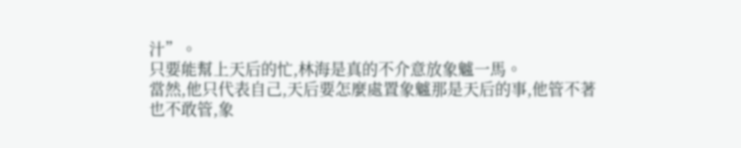汁”。
只要能幫上天后的忙,林海是真的不介意放象魖一馬。
當然,他只代表自己,天后要怎麼處置象魖那是天后的事,他管不著也不敢管,象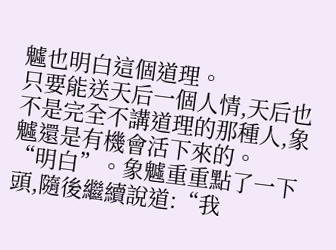魖也明白這個道理。
只要能送天后一個人情,天后也不是完全不講道理的那種人,象魖還是有機會活下來的。
“明白”。象魖重重點了一下頭,隨後繼續說道:“我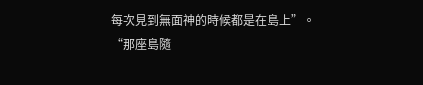每次見到無面神的時候都是在島上”。
“那座島隨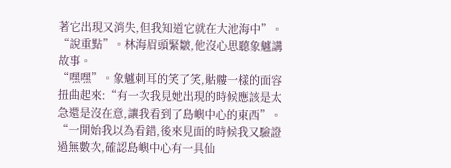著它出現又消失,但我知道它就在大池海中”。
“說重點”。林海眉頭緊皺,他沒心思聽象魖講故事。
“嘿嘿”。象魖刺耳的笑了笑,骷髏一樣的面容扭曲起來:“有一次我見她出現的時候應該是太急還是沒在意,讓我看到了島嶼中心的東西”。
“一開始我以為看錯,後來見面的時候我又驗證過無數次,確認島嶼中心有一具仙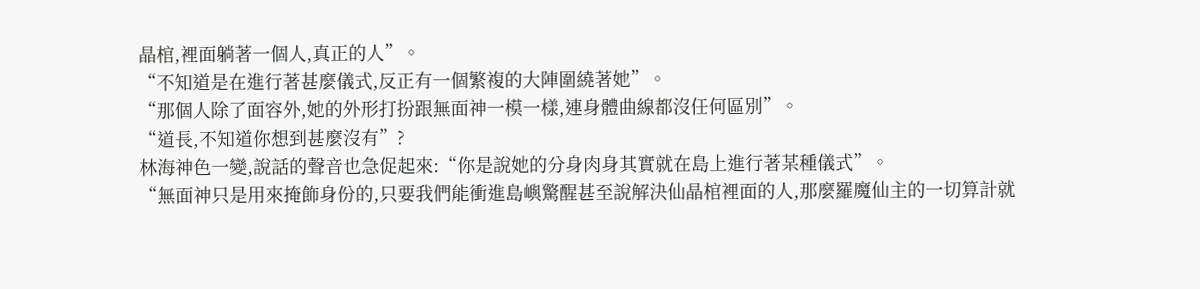晶棺,裡面躺著一個人,真正的人”。
“不知道是在進行著甚麼儀式,反正有一個繁複的大陣圍繞著她”。
“那個人除了面容外,她的外形打扮跟無面神一模一樣,連身體曲線都沒任何區別”。
“道長,不知道你想到甚麼沒有”?
林海神色一變,說話的聲音也急促起來:“你是說她的分身肉身其實就在島上進行著某種儀式”。
“無面神只是用來掩飾身份的,只要我們能衝進島嶼驚醒甚至說解決仙晶棺裡面的人,那麼羅魔仙主的一切算計就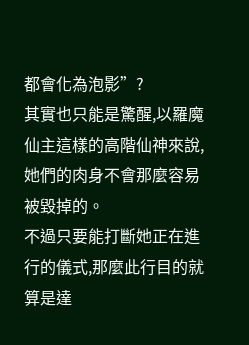都會化為泡影”?
其實也只能是驚醒,以羅魔仙主這樣的高階仙神來說,她們的肉身不會那麼容易被毀掉的。
不過只要能打斷她正在進行的儀式,那麼此行目的就算是達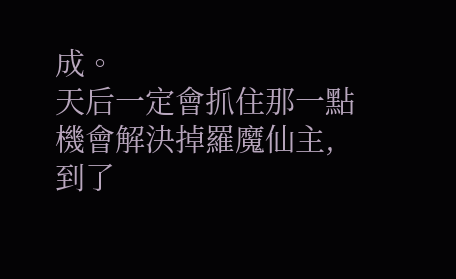成。
天后一定會抓住那一點機會解決掉羅魔仙主,到了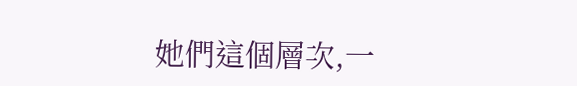她們這個層次,一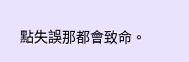點失誤那都會致命。